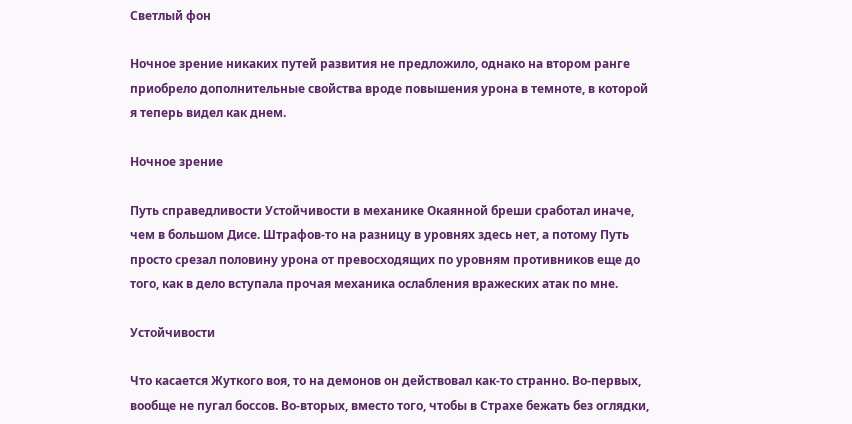Светлый фон

Ночное зрение никаких путей развития не предложило, однако на втором ранге приобрело дополнительные свойства вроде повышения урона в темноте, в которой я теперь видел как днем.

Ночное зрение

Путь справедливости Устойчивости в механике Окаянной бреши сработал иначе, чем в большом Дисе. Штрафов-то на разницу в уровнях здесь нет, а потому Путь просто срезал половину урона от превосходящих по уровням противников еще до того, как в дело вступала прочая механика ослабления вражеских атак по мне.

Устойчивости

Что касается Жуткого воя, то на демонов он действовал как-то странно. Во-первых, вообще не пугал боссов. Во-вторых, вместо того, чтобы в Страхе бежать без оглядки,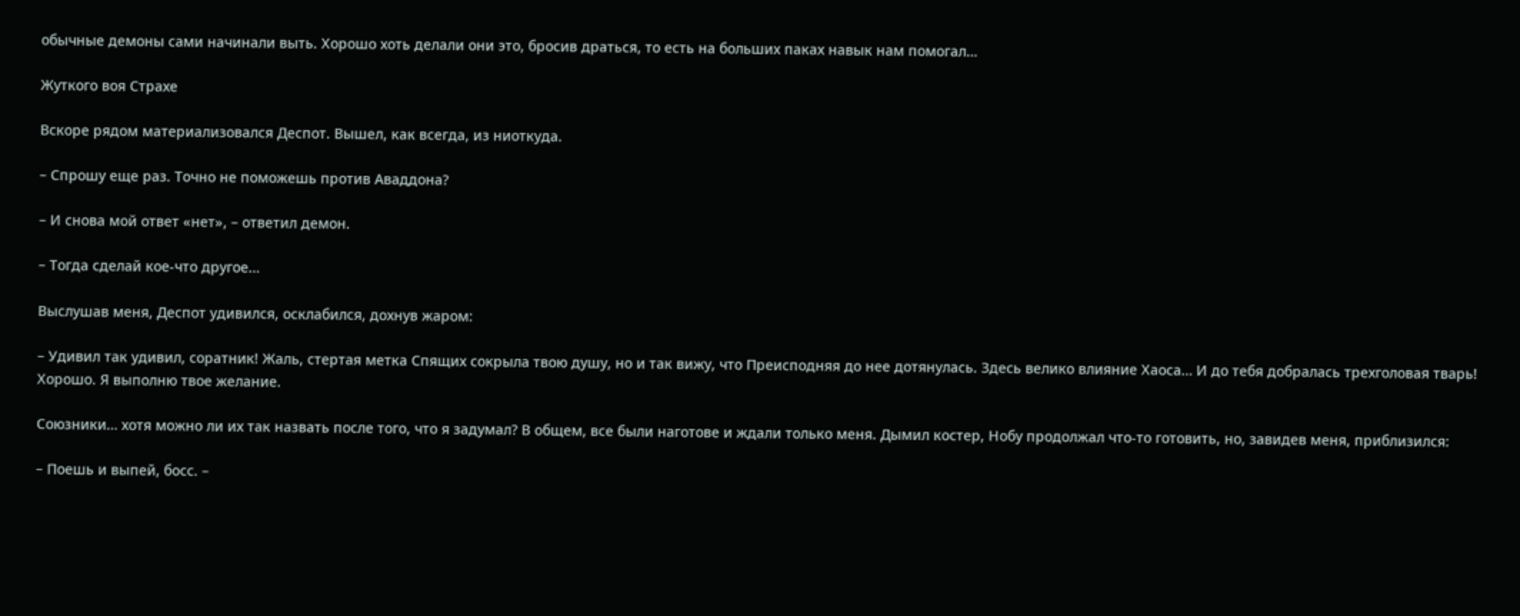обычные демоны сами начинали выть. Хорошо хоть делали они это, бросив драться, то есть на больших паках навык нам помогал…

Жуткого воя Страхе

Вскоре рядом материализовался Деспот. Вышел, как всегда, из ниоткуда.

– Спрошу еще раз. Точно не поможешь против Аваддона?

– И снова мой ответ «нет», – ответил демон.

– Тогда сделай кое-что другое…

Выслушав меня, Деспот удивился, осклабился, дохнув жаром:

– Удивил так удивил, соратник! Жаль, стертая метка Спящих сокрыла твою душу, но и так вижу, что Преисподняя до нее дотянулась. Здесь велико влияние Хаоса… И до тебя добралась трехголовая тварь! Хорошо. Я выполню твое желание.

Союзники… хотя можно ли их так назвать после того, что я задумал? В общем, все были наготове и ждали только меня. Дымил костер, Нобу продолжал что-то готовить, но, завидев меня, приблизился:

– Поешь и выпей, босс. –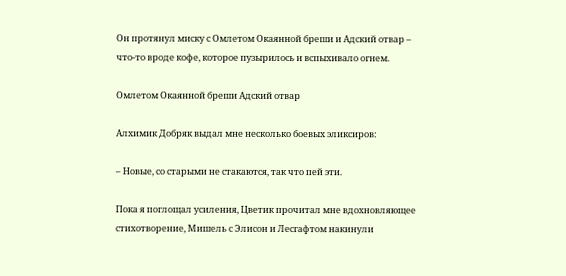Он протянул миску с Омлетом Окаянной бреши и Адский отвар – что-то вроде кофе, которое пузырилось и вспыхивало огнем.

Омлетом Окаянной бреши Адский отвар

Алхимик Добряк выдал мне несколько боевых эликсиров:

– Новые, со старыми не стакаются, так что пей эти.

Пока я поглощал усиления, Цветик прочитал мне вдохновляющее стихотворение, Мишель с Элисон и Лесгафтом накинули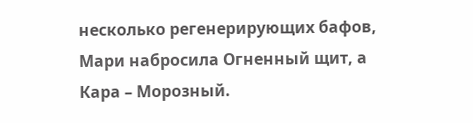несколько регенерирующих бафов, Мари набросила Огненный щит, а Кара – Морозный.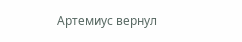Артемиус вернул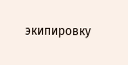экипировку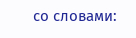со словами: